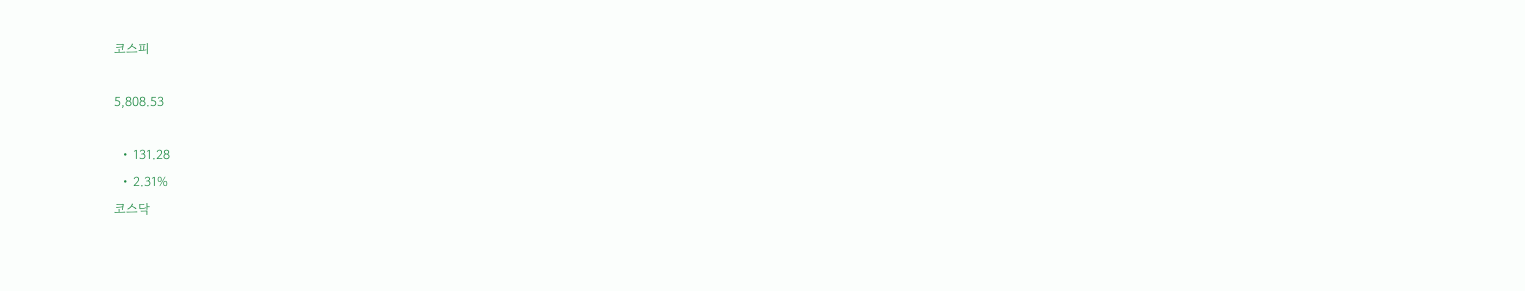코스피

5,808.53

  • 131.28
  • 2.31%
코스닥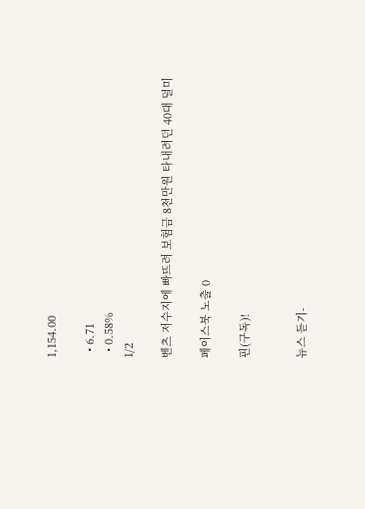1,154.00

  • 6.71
  • 0.58%
1/2

벤츠 저수지에 빠뜨려 보험금 8천만원 타내려던 40대 덜미

페이스북 노출 0

핀(구독)!


뉴스 듣기-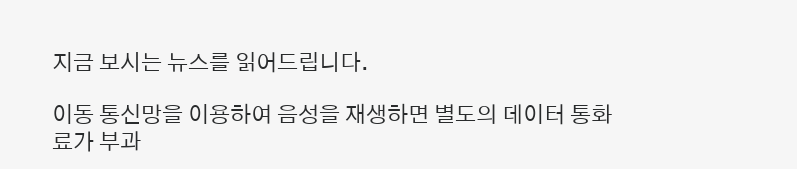지금 보시는 뉴스를 읽어드립니다.

이동 통신망을 이용하여 음성을 재생하면 별도의 데이터 통화료가 부과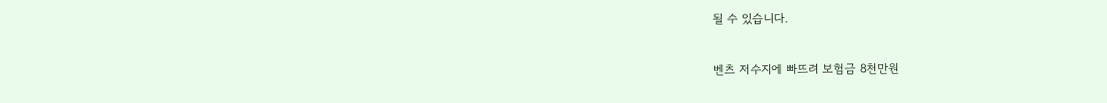될 수 있습니다.

벤츠 저수지에 빠뜨려 보험금 8천만원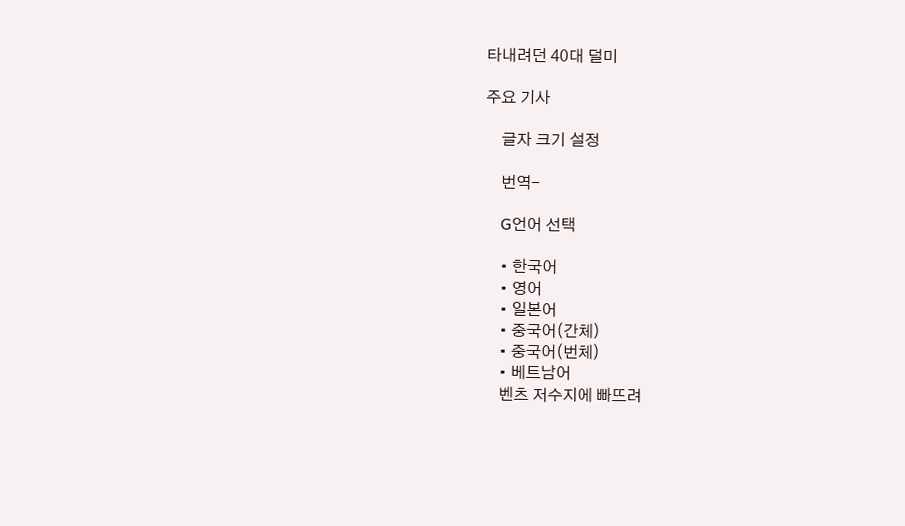타내려던 40대 덜미

주요 기사

    글자 크기 설정

    번역-

    G언어 선택

    • 한국어
    • 영어
    • 일본어
    • 중국어(간체)
    • 중국어(번체)
    • 베트남어
    벤츠 저수지에 빠뜨려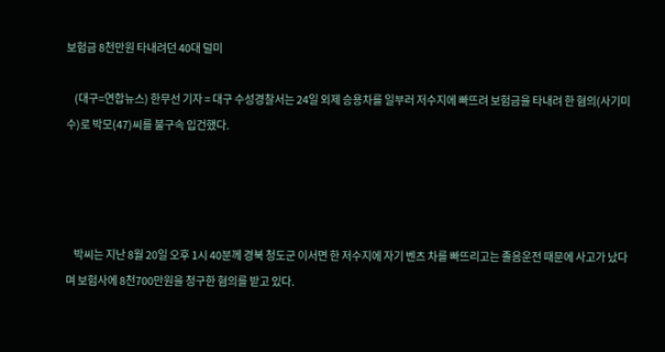보험금 8천만원 타내려던 40대 덜미

    (대구=연합뉴스) 한무선 기자 = 대구 수성경찰서는 24일 외제 승용차를 일부러 저수지에 빠뜨려 보험금을 타내려 한 혐의(사기미수)로 박모(47)씨를 불구속 입건했다.




    박씨는 지난 8월 20일 오후 1시 40분께 경북 청도군 이서면 한 저수지에 자기 벤츠 차를 빠뜨리고는 졸음운전 때문에 사고가 났다며 보험사에 8천700만원을 청구한 혐의를 받고 있다.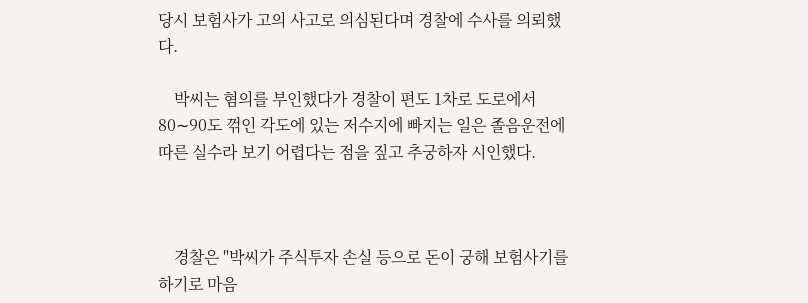당시 보험사가 고의 사고로 의심된다며 경찰에 수사를 의뢰했다.

    박씨는 혐의를 부인했다가 경찰이 편도 1차로 도로에서 80∼90도 꺾인 각도에 있는 저수지에 빠지는 일은 졸음운전에 따른 실수라 보기 어렵다는 점을 짚고 추궁하자 시인했다.



    경찰은 "박씨가 주식투자 손실 등으로 돈이 궁해 보험사기를 하기로 마음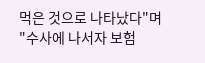먹은 것으로 나타났다"며 "수사에 나서자 보험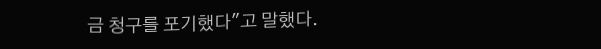금 청구를 포기했다"고 말했다.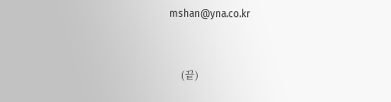mshan@yna.co.kr


    (끝)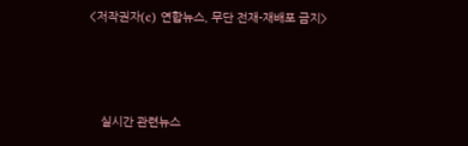<저작권자(c) 연합뉴스, 무단 전재-재배포 금지>




    실시간 관련뉴스